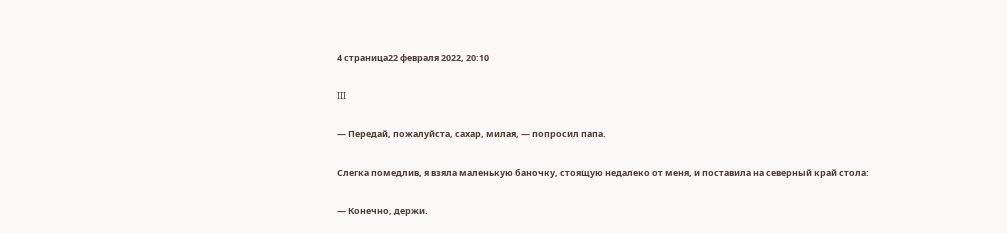4 страница22 февраля 2022, 20:10

III

— Передай, пожалуйста, сахар, милая, — попросил папа.

Слегка помедлив, я взяла маленькую баночку, стоящую недалеко от меня, и поставила на северный край стола:

— Конечно, держи.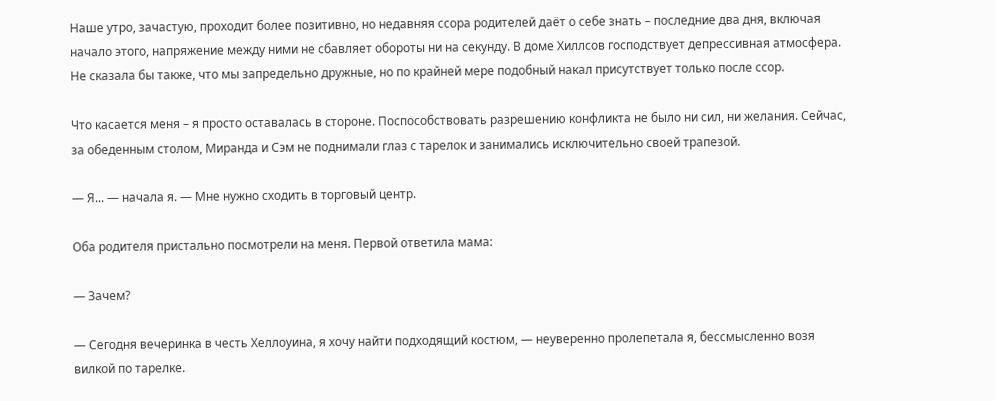Наше утро, зачастую, проходит более позитивно, но недавняя ссора родителей даёт о себе знать – последние два дня, включая начало этого, напряжение между ними не сбавляет обороты ни на секунду. В доме Хиллсов господствует депрессивная атмосфера. Не сказала бы также, что мы запредельно дружные, но по крайней мере подобный накал присутствует только после ссор.

Что касается меня – я просто оставалась в стороне. Поспособствовать разрешению конфликта не было ни сил, ни желания. Сейчас, за обеденным столом, Миранда и Сэм не поднимали глаз с тарелок и занимались исключительно своей трапезой.

— Я... — начала я. — Мне нужно сходить в торговый центр.

Оба родителя пристально посмотрели на меня. Первой ответила мама:

— Зачем?

— Сегодня вечеринка в честь Хеллоуина, я хочу найти подходящий костюм, — неуверенно пролепетала я, бессмысленно возя вилкой по тарелке.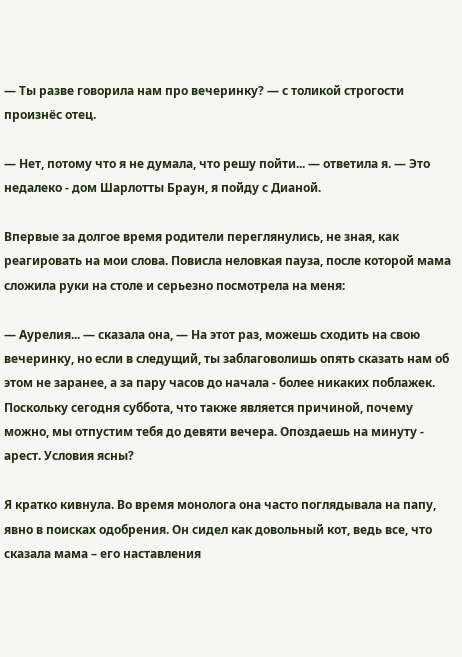— Ты разве говорила нам про вечеринку? — с толикой строгости произнёс отец.

— Нет, потому что я не думала, что решу пойти... — ответила я. — Это недалеко - дом Шарлотты Браун, я пойду с Дианой.

Впервые за долгое время родители переглянулись, не зная, как реагировать на мои слова. Повисла неловкая пауза, после которой мама сложила руки на столе и серьезно посмотрела на меня:

— Аурелия... — сказала она, — На этот раз, можешь сходить на свою вечеринку, но если в следущий, ты заблаговолишь опять сказать нам об этом не заранее, а за пару часов до начала - более никаких поблажек. Поскольку сегодня суббота, что также является причиной, почему можно, мы отпустим тебя до девяти вечера. Опоздаешь на минуту - арест. Условия ясны?

Я кратко кивнула. Во время монолога она часто поглядывала на папу, явно в поисках одобрения. Он сидел как довольный кот, ведь все, что сказала мама – его наставления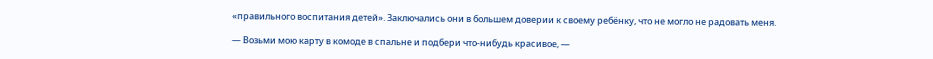«правильного воспитания детей». Заключались они в большем доверии к своему ребёнку, что не могло не радовать меня.

— Возьми мою карту в комоде в спальне и подбери что-нибудь красивое, —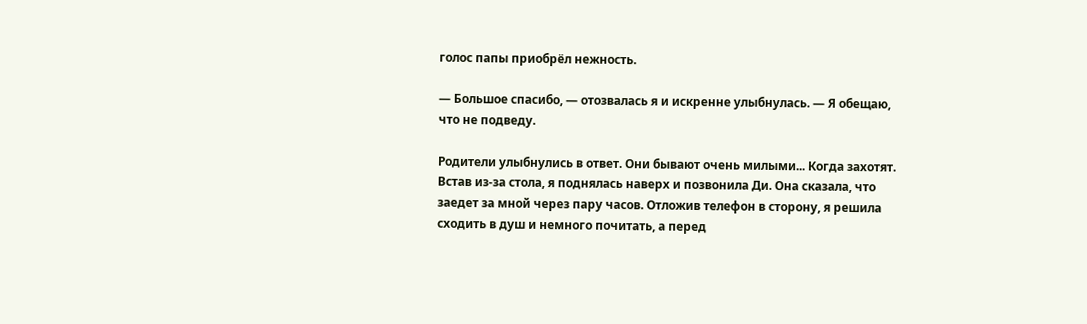голос папы приобрёл нежность.

— Большое спасибо, — отозвалась я и искренне улыбнулась. — Я обещаю, что не подведу.

Родители улыбнулись в ответ. Они бывают очень милыми... Когда захотят.
Встав из-за стола, я поднялась наверх и позвонила Ди. Она сказала, что заедет за мной через пару часов. Отложив телефон в сторону, я решила сходить в душ и немного почитать, а перед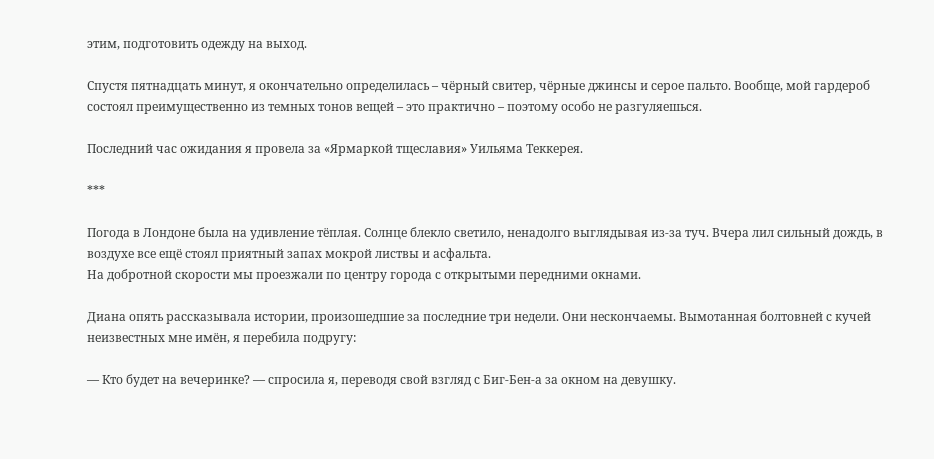этим, подготовить одежду на выход.

Спустя пятнадцать минут, я окончательно определилась – чёрный свитер, чёрные джинсы и серое пальто. Вообще, мой гардероб состоял преимущественно из темных тонов вещей – это практично – поэтому особо не разгуляешься.

Последний час ожидания я провела за «Ярмаркой тщеславия» Уильяма Теккерея.

***

Погода в Лондоне была на удивление тёплая. Солнце блекло светило, ненадолго выглядывая из-за туч. Вчера лил сильный дождь, в воздухе все ещё стоял приятный запах мокрой листвы и асфальта.
На добротной скорости мы проезжали по центру города с открытыми передними окнами.

Диана опять рассказывала истории, произошедшие за последние три недели. Они нескончаемы. Вымотанная болтовней с кучей неизвестных мне имён, я перебила подругу:

— Кто будет на вечеринке? — спросила я, переводя свой взгляд с Биг-Бен-а за окном на девушку.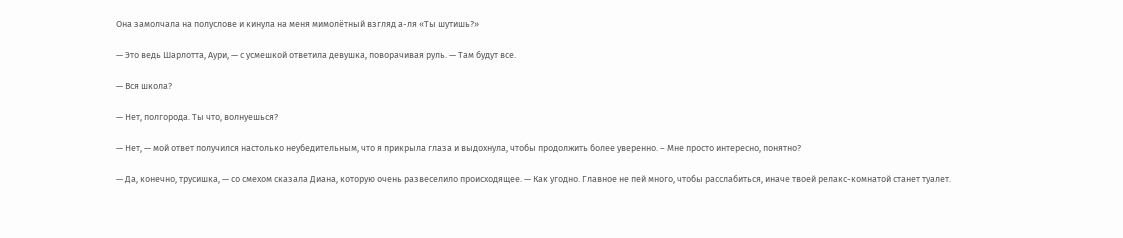Она замолчала на полуслове и кинула на меня мимолётный взгляд а-ля «Ты шутишь?»

— Это ведь Шарлотта, Аури, — с усмешкой ответила девушка, поворачивая руль. — Там будут все.

— Вся школа?

— Нет, полгорода. Ты что, волнуешься?

— Нет, — мой ответ получился настолько неубедительным, что я прикрыла глаза и выдохнула, чтобы продолжить более уверенно. – Мне просто интересно, понятно?

— Да, конечно, трусишка, — со смехом сказала Диана, которую очень развеселило происходящее. — Как угодно. Главное не пей много, чтобы расслабиться, иначе твоей релакс-комнатой станет туалет.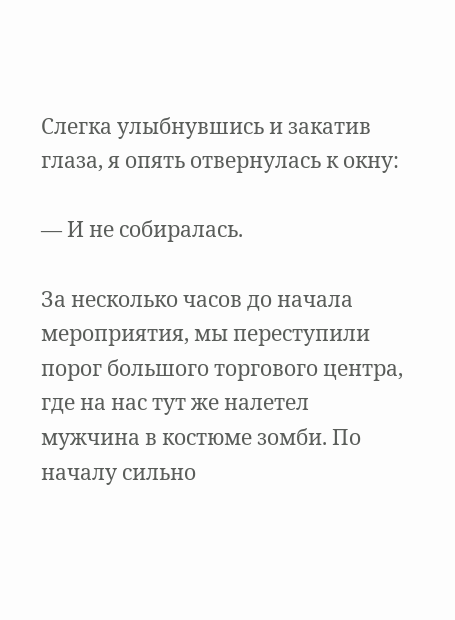Слегка улыбнувшись и закатив глаза, я опять отвернулась к окну:

— И не собиралась.

За несколько часов до начала мероприятия, мы переступили порог большого торгового центра, где на нас тут же налетел мужчина в костюме зомби. По началу сильно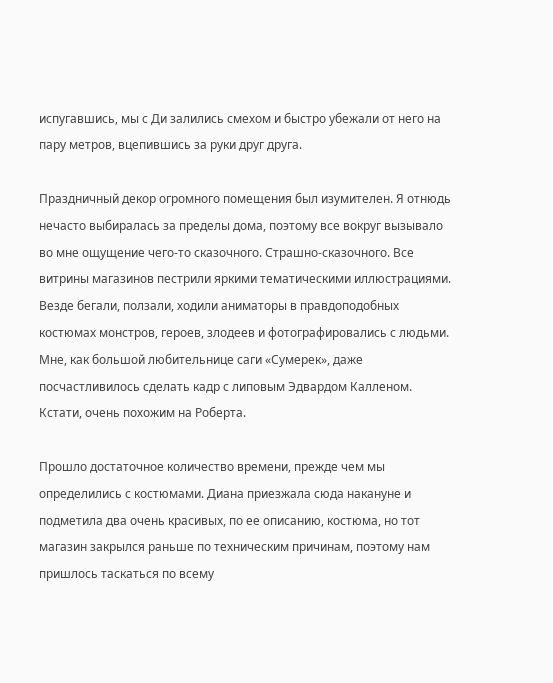испугавшись, мы с Ди залились смехом и быстро убежали от него на пару метров, вцепившись за руки друг друга.

Праздничный декор огромного помещения был изумителен. Я отнюдь нечасто выбиралась за пределы дома, поэтому все вокруг вызывало во мне ощущение чего-то сказочного. Страшно-сказочного. Все витрины магазинов пестрили яркими тематическими иллюстрациями. Везде бегали, ползали, ходили аниматоры в правдоподобных костюмах монстров, героев, злодеев и фотографировались с людьми. Мне, как большой любительнице саги «Сумерек», даже посчастливилось сделать кадр с липовым Эдвардом Калленом. Кстати, очень похожим на Роберта.

Прошло достаточное количество времени, прежде чем мы определились с костюмами. Диана приезжала сюда накануне и подметила два очень красивых, по ее описанию, костюма, но тот магазин закрылся раньше по техническим причинам, поэтому нам пришлось таскаться по всему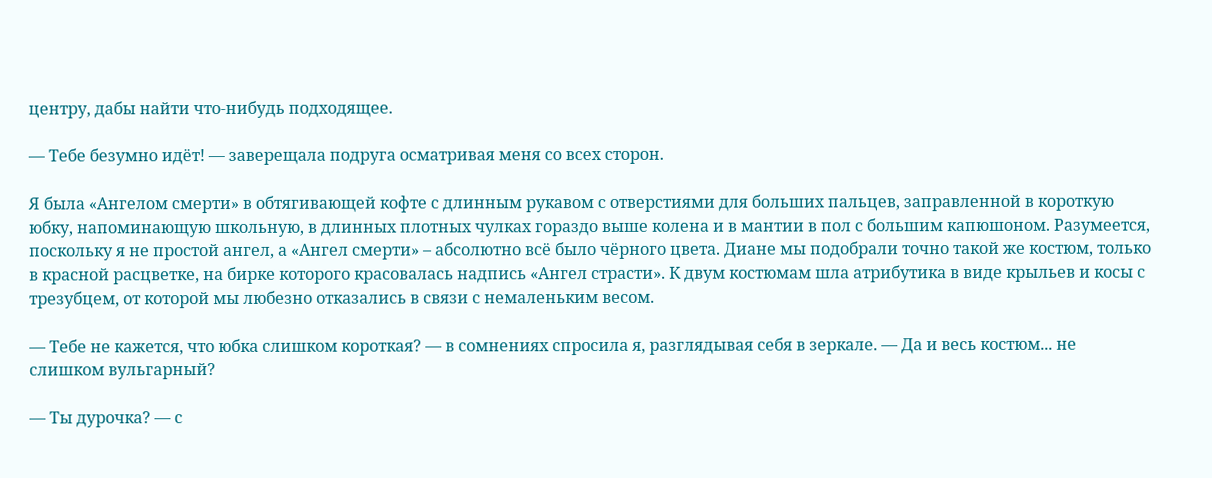центру, дабы найти что-нибудь подходящее.

— Тебе безумно идёт! — заверещала подруга осматривая меня со всех сторон.

Я была «Ангелом смерти» в обтягивающей кофте с длинным рукавом с отверстиями для больших пальцев, заправленной в короткую юбку, напоминающую школьную, в длинных плотных чулках гораздо выше колена и в мантии в пол с большим капюшоном. Разумеется, поскольку я не простой ангел, а «Ангел смерти» – абсолютно всё было чёрного цвета. Диане мы подобрали точно такой же костюм, только в красной расцветке, на бирке которого красовалась надпись «Ангел страсти». К двум костюмам шла атрибутика в виде крыльев и косы с трезубцем, от которой мы любезно отказались в связи с немаленьким весом.

— Тебе не кажется, что юбка слишком короткая? — в сомнениях спросила я, разглядывая себя в зеркале. — Да и весь костюм... не слишком вульгарный?

— Ты дурочка? — с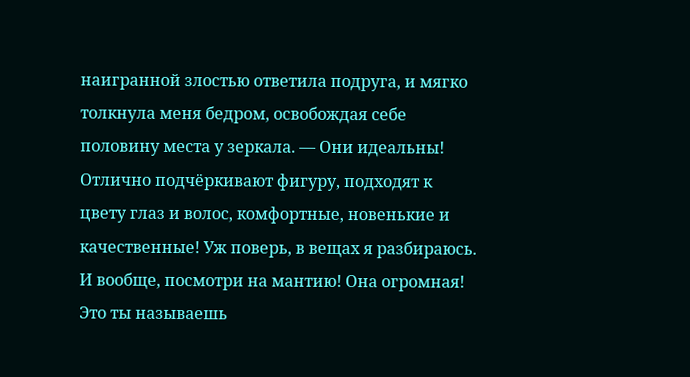наигранной злостью ответила подруга, и мягко толкнула меня бедром, освобождая себе половину места у зеркала. — Они идеальны! Отлично подчёркивают фигуру, подходят к цвету глаз и волос, комфортные, новенькие и качественные! Уж поверь, в вещах я разбираюсь. И вообще, посмотри на мантию! Она огромная! Это ты называешь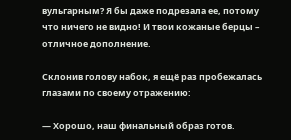вульгарным? Я бы даже подрезала ее, потому что ничего не видно! И твои кожаные берцы – отличное дополнение.

Склонив голову набок, я ещё раз пробежалась глазами по своему отражению:

— Хорошо, наш финальный образ готов.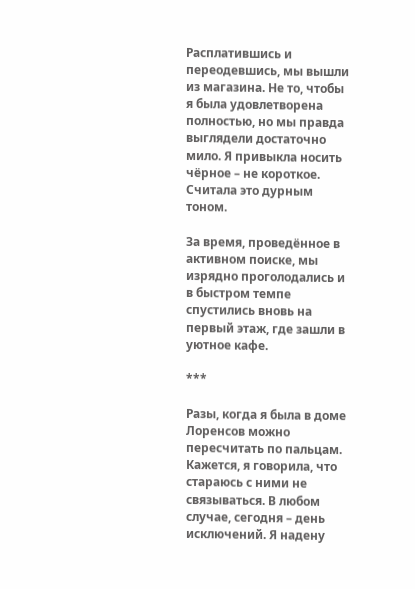Расплатившись и переодевшись, мы вышли из магазина. Не то, чтобы я была удовлетворена полностью, но мы правда выглядели достаточно мило. Я привыкла носить чёрное – не короткое. Считала это дурным тоном.

За время, проведённое в активном поиске, мы изрядно проголодались и в быстром темпе спустились вновь на первый этаж, где зашли в уютное кафе.

***

Разы, когда я была в доме Лоренсов можно пересчитать по пальцам. Кажется, я говорила, что стараюсь с ними не связываться. В любом случае, сегодня – день исключений. Я надену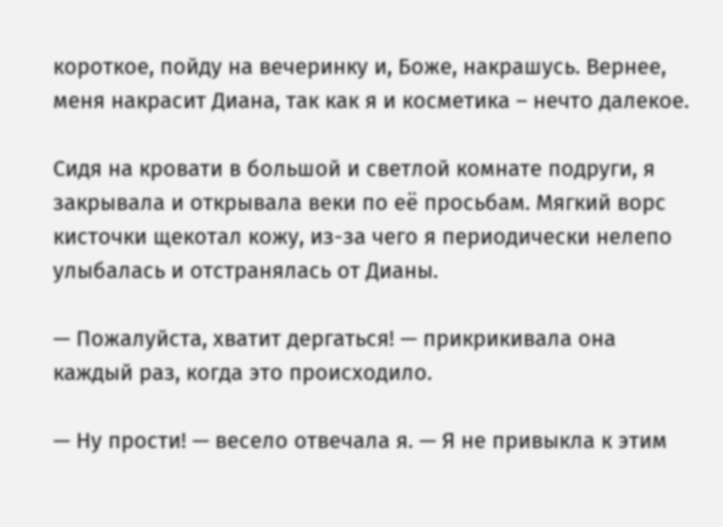короткое, пойду на вечеринку и, Боже, накрашусь. Вернее, меня накрасит Диана, так как я и косметика – нечто далекое.

Сидя на кровати в большой и светлой комнате подруги, я закрывала и открывала веки по её просьбам. Мягкий ворс кисточки щекотал кожу, из-за чего я периодически нелепо улыбалась и отстранялась от Дианы.

— Пожалуйста, хватит дергаться! — прикрикивала она каждый раз, когда это происходило.

— Ну прости! — весело отвечала я. — Я не привыкла к этим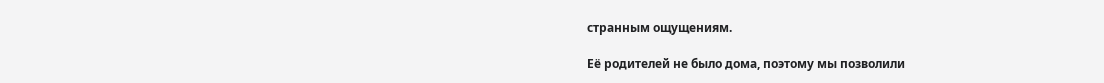странным ощущениям.

Её родителей не было дома, поэтому мы позволили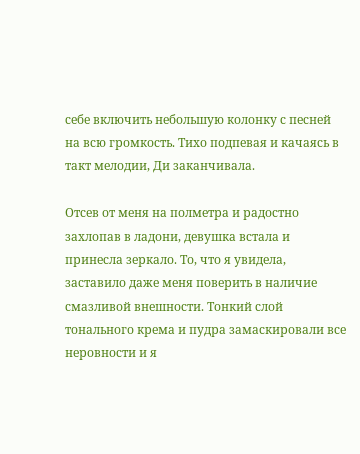себе включить небольшую колонку с песней на всю громкость. Тихо подпевая и качаясь в такт мелодии, Ди заканчивала.

Отсев от меня на полметра и радостно захлопав в ладони, девушка встала и принесла зеркало. То, что я увидела, заставило даже меня поверить в наличие смазливой внешности. Тонкий слой тонального крема и пудра замаскировали все неровности и я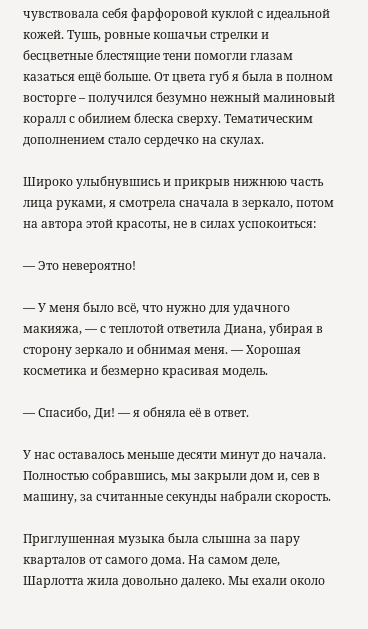чувствовала себя фарфоровой куклой с идеальной кожей. Тушь, ровные кошачьи стрелки и бесцветные блестящие тени помогли глазам казаться ещё больше. От цвета губ я была в полном восторге – получился безумно нежный малиновый коралл с обилием блеска сверху. Тематическим дополнением стало сердечко на скулах.

Широко улыбнувшись и прикрыв нижнюю часть лица руками, я смотрела сначала в зеркало, потом на автора этой красоты, не в силах успокоиться:

— Это невероятно!

— У меня было всё, что нужно для удачного макияжа, — с теплотой ответила Диана, убирая в сторону зеркало и обнимая меня. — Хорошая косметика и безмерно красивая модель.

— Спасибо, Ди! — я обняла её в ответ.

У нас оставалось меньше десяти минут до начала. Полностью собравшись, мы закрыли дом и, сев в машину, за считанные секунды набрали скорость.

Приглушенная музыка была слышна за пару кварталов от самого дома. На самом деле, Шарлотта жила довольно далеко. Мы ехали около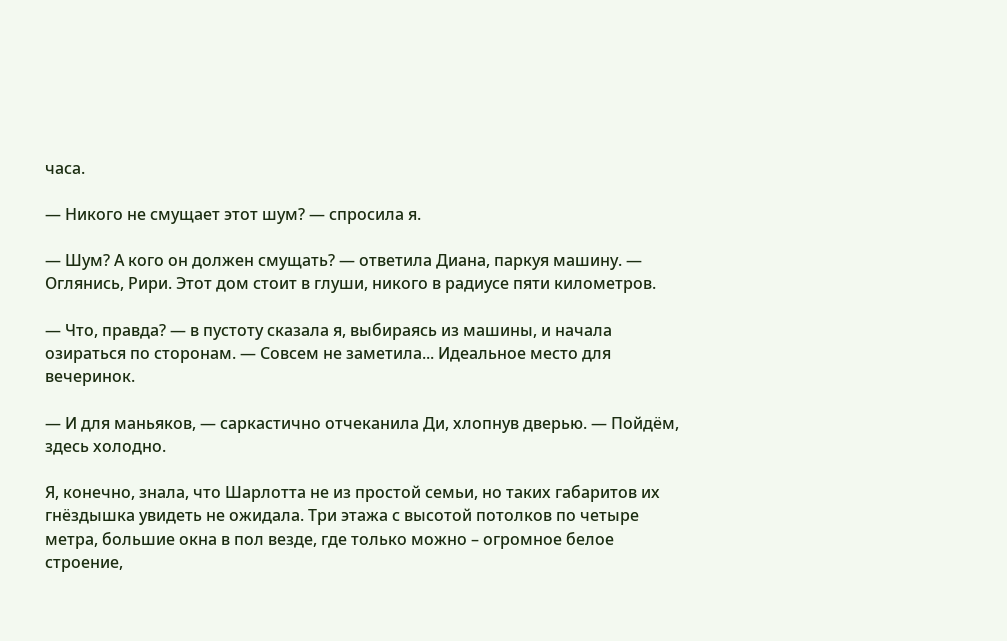часа.

— Никого не смущает этот шум? — спросила я.

— Шум? А кого он должен смущать? — ответила Диана, паркуя машину. — Оглянись, Рири. Этот дом стоит в глуши, никого в радиусе пяти километров.

— Что, правда? — в пустоту сказала я, выбираясь из машины, и начала озираться по сторонам. — Совсем не заметила... Идеальное место для вечеринок.

— И для маньяков, — саркастично отчеканила Ди, хлопнув дверью. — Пойдём, здесь холодно.

Я, конечно, знала, что Шарлотта не из простой семьи, но таких габаритов их гнёздышка увидеть не ожидала. Три этажа с высотой потолков по четыре метра, большие окна в пол везде, где только можно – огромное белое строение,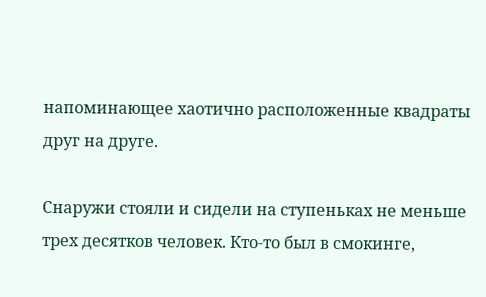напоминающее хаотично расположенные квадраты друг на друге.

Снаружи стояли и сидели на ступеньках не меньше трех десятков человек. Кто-то был в смокинге,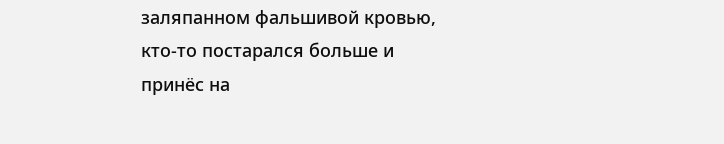заляпанном фальшивой кровью, кто-то постарался больше и принёс на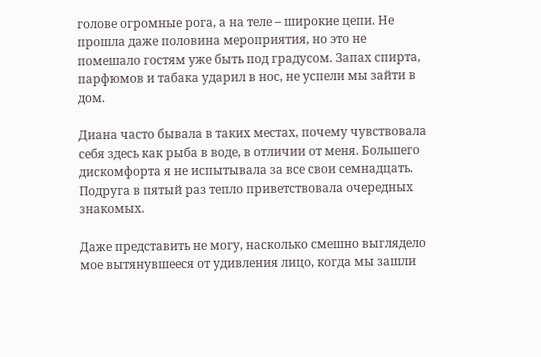голове огромные рога, а на теле – широкие цепи. Не прошла даже половина мероприятия, но это не помешало гостям уже быть под градусом. Запах спирта, парфюмов и табака ударил в нос, не успели мы зайти в дом.

Диана часто бывала в таких местах, почему чувствовала себя здесь как рыба в воде, в отличии от меня. Большего дискомфорта я не испытывала за все свои семнадцать. Подруга в пятый раз тепло приветствовала очередных знакомых.

Даже представить не могу, насколько смешно выглядело мое вытянувшееся от удивления лицо, когда мы зашли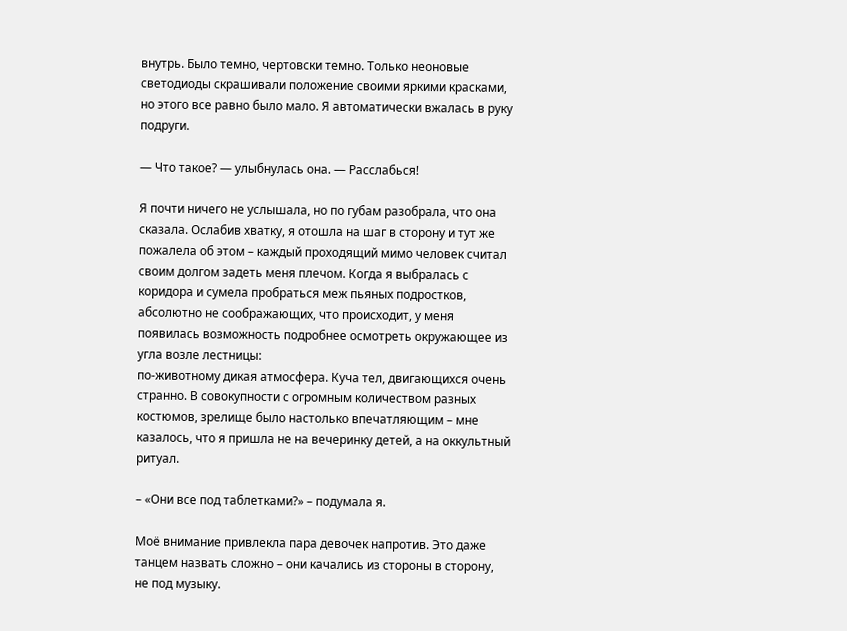внутрь. Было темно, чертовски темно. Только неоновые светодиоды скрашивали положение своими яркими красками, но этого все равно было мало. Я автоматически вжалась в руку подруги.

— Что такое? — улыбнулась она. — Расслабься!

Я почти ничего не услышала, но по губам разобрала, что она сказала. Ослабив хватку, я отошла на шаг в сторону и тут же пожалела об этом – каждый проходящий мимо человек считал своим долгом задеть меня плечом. Когда я выбралась с коридора и сумела пробраться меж пьяных подростков, абсолютно не соображающих, что происходит, у меня появилась возможность подробнее осмотреть окружающее из угла возле лестницы:
по-животному дикая атмосфера. Куча тел, двигающихся очень странно. В совокупности с огромным количеством разных костюмов, зрелище было настолько впечатляющим – мне казалось, что я пришла не на вечеринку детей, а на оккультный ритуал.

– «Они все под таблетками?» – подумала я.

Моё внимание привлекла пара девочек напротив. Это даже танцем назвать сложно – они качались из стороны в сторону, не под музыку.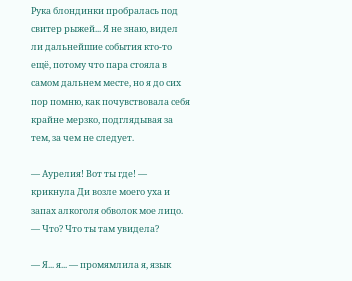Рука блондинки пробралась под свитер рыжей... Я не знаю, видел ли дальнейшие события кто-то ещё, потому что пара стояла в самом дальнем месте, но я до сих пор помню, как почувствовала себя крайне мерзко, подглядывая за тем, за чем не следует.

— Аурелия! Вот ты где! — крикнула Ди возле моего уха и запах алкоголя обволок мое лицо. — Что? Что ты там увидела?

— Я... я... — промямлила я, язык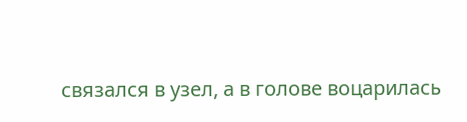связался в узел, а в голове воцарилась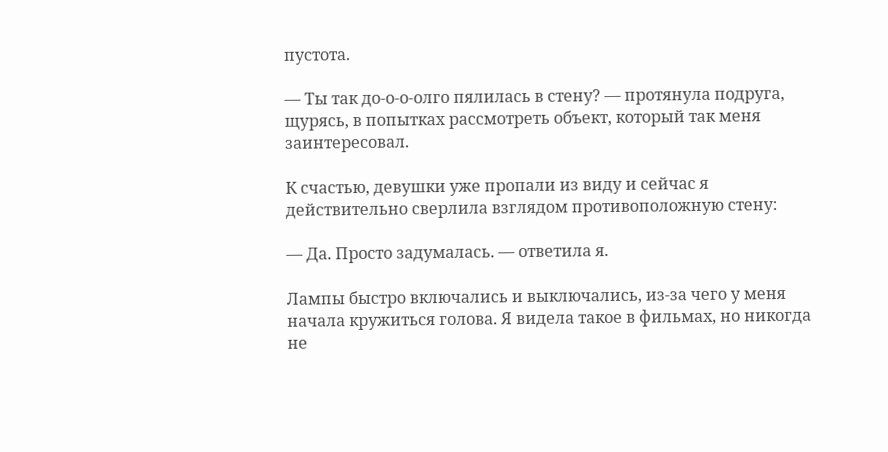пустота.

— Ты так до-о-о-олго пялилась в стену? — протянула подруга, щурясь, в попытках рассмотреть объект, который так меня заинтересовал.

К счастью, девушки уже пропали из виду и сейчас я действительно сверлила взглядом противоположную стену:

— Да. Просто задумалась. — ответила я.

Лампы быстро включались и выключались, из-за чего у меня начала кружиться голова. Я видела такое в фильмах, но никогда не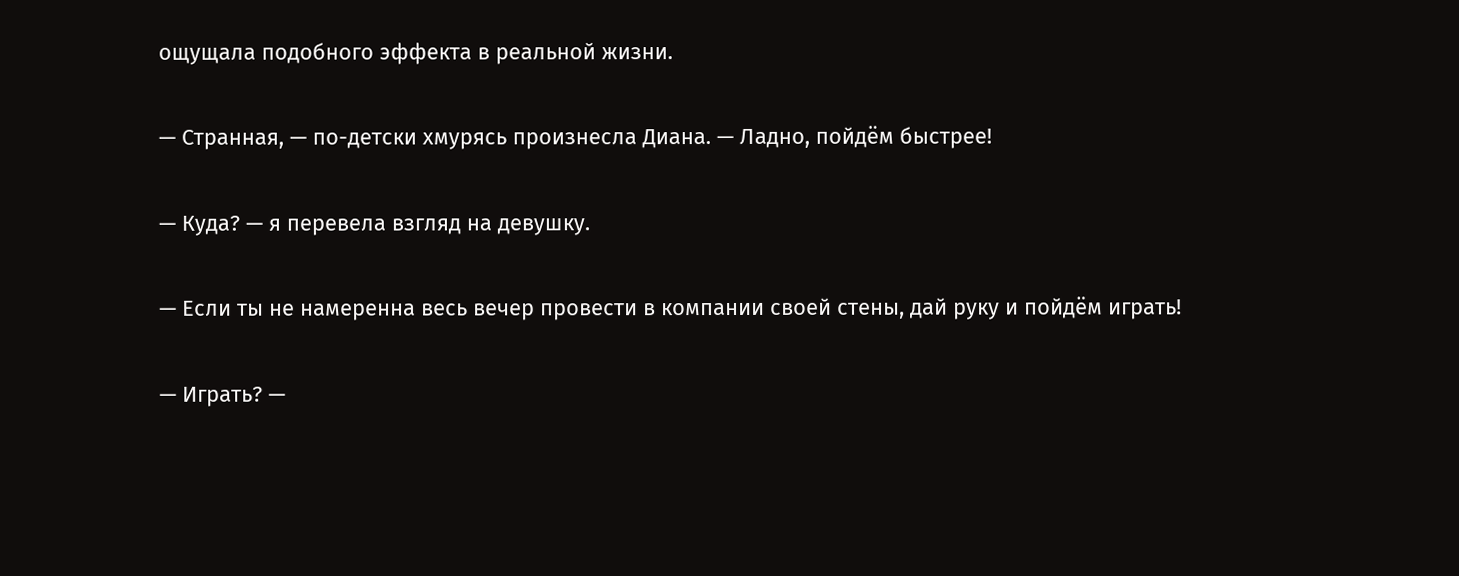ощущала подобного эффекта в реальной жизни.

— Странная, — по-детски хмурясь произнесла Диана. — Ладно, пойдём быстрее!

— Куда? — я перевела взгляд на девушку.

— Если ты не намеренна весь вечер провести в компании своей стены, дай руку и пойдём играть!

— Играть? —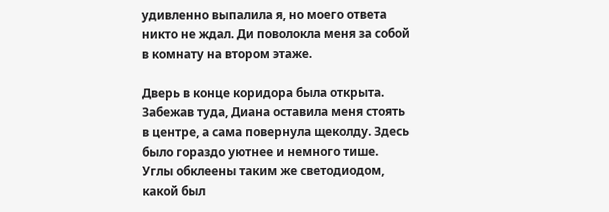удивленно выпалила я, но моего ответа никто не ждал. Ди поволокла меня за собой в комнату на втором этаже.

Дверь в конце коридора была открыта. Забежав туда, Диана оставила меня стоять в центре, а сама повернула щеколду. Здесь было гораздо уютнее и немного тише. Углы обклеены таким же светодиодом, какой был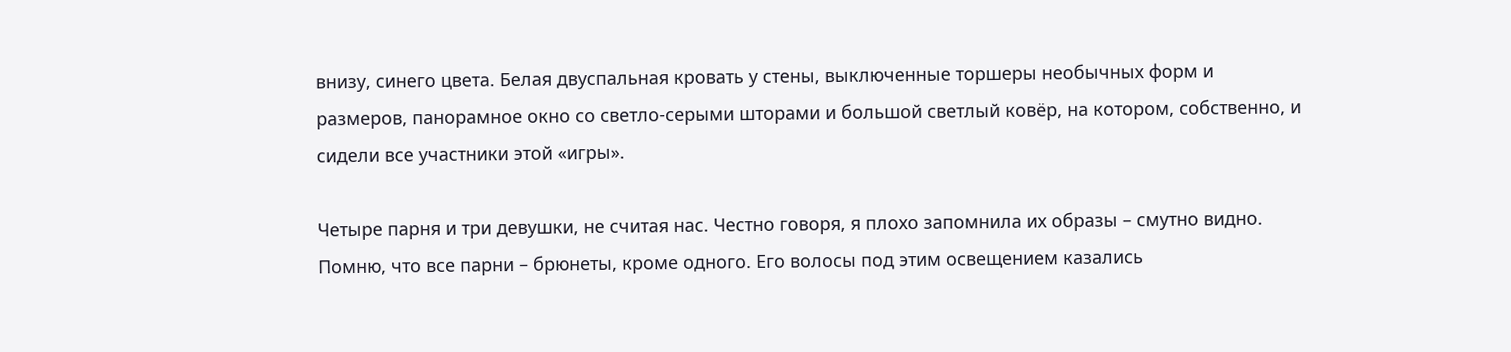внизу, синего цвета. Белая двуспальная кровать у стены, выключенные торшеры необычных форм и размеров, панорамное окно со светло-серыми шторами и большой светлый ковёр, на котором, собственно, и сидели все участники этой «игры».

Четыре парня и три девушки, не считая нас. Честно говоря, я плохо запомнила их образы – смутно видно. Помню, что все парни – брюнеты, кроме одного. Его волосы под этим освещением казались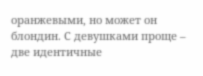оранжевыми, но может он блондин. С девушками проще – две идентичные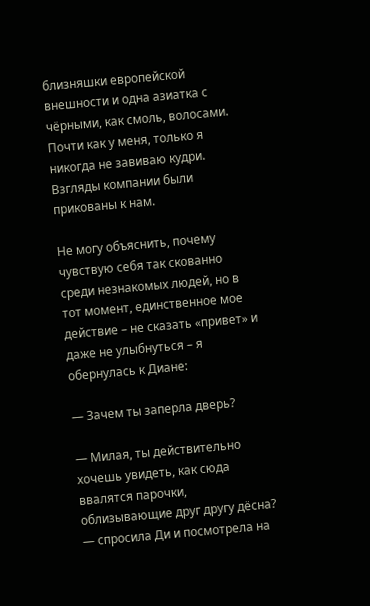близняшки европейской внешности и одна азиатка с чёрными, как смоль, волосами. Почти как у меня, только я никогда не завиваю кудри.
Взгляды компании были прикованы к нам.

Не могу объяснить, почему чувствую себя так скованно среди незнакомых людей, но в тот момент, единственное мое действие – не сказать «привет» и даже не улыбнуться – я обернулась к Диане:

— Зачем ты заперла дверь?

— Милая, ты действительно хочешь увидеть, как сюда ввалятся парочки, облизывающие друг другу дёсна? — спросила Ди и посмотрела на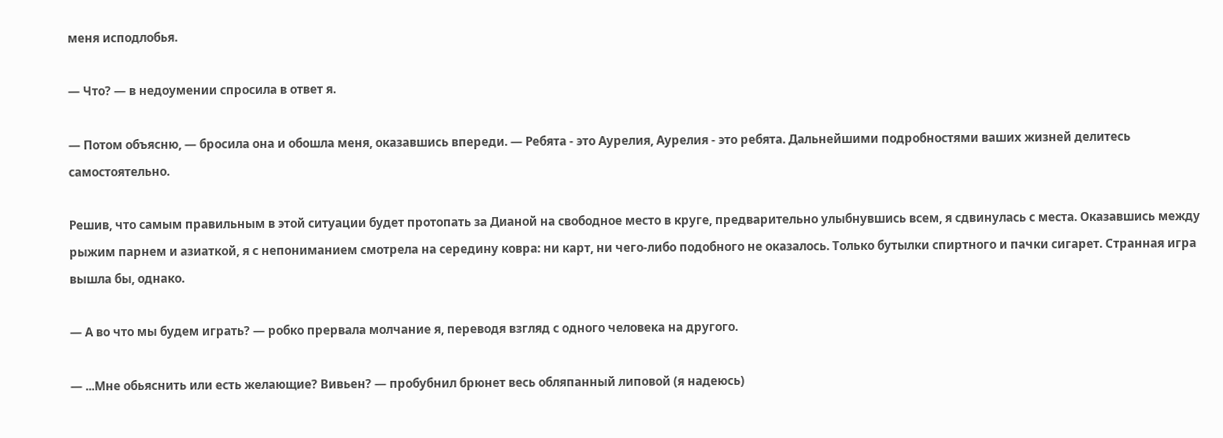меня исподлобья.

— Что? — в недоумении спросила в ответ я.

— Потом объясню, — бросила она и обошла меня, оказавшись впереди. — Ребята - это Аурелия, Аурелия - это ребята. Дальнейшими подробностями ваших жизней делитесь самостоятельно.

Решив, что самым правильным в этой ситуации будет протопать за Дианой на свободное место в круге, предварительно улыбнувшись всем, я сдвинулась с места. Оказавшись между рыжим парнем и азиаткой, я с непониманием смотрела на середину ковра: ни карт, ни чего-либо подобного не оказалось. Только бутылки спиртного и пачки сигарет. Странная игра вышла бы, однако.

— А во что мы будем играть? — робко прервала молчание я, переводя взгляд с одного человека на другого.

— ...Мне обьяснить или есть желающие? Вивьен? — пробубнил брюнет весь обляпанный липовой (я надеюсь)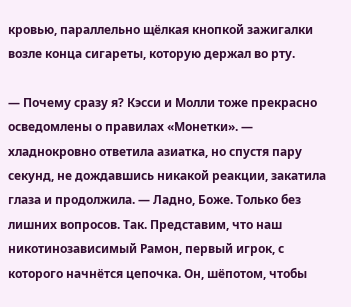кровью, параллельно щёлкая кнопкой зажигалки возле конца сигареты, которую держал во рту.

— Почему сразу я? Кэсси и Молли тоже прекрасно осведомлены о правилах «Монетки». — хладнокровно ответила азиатка, но спустя пару секунд, не дождавшись никакой реакции, закатила глаза и продолжила. — Ладно, Боже. Только без лишних вопросов. Так. Представим, что наш никотинозависимый Рамон, первый игрок, с которого начнётся цепочка. Он, шёпотом, чтобы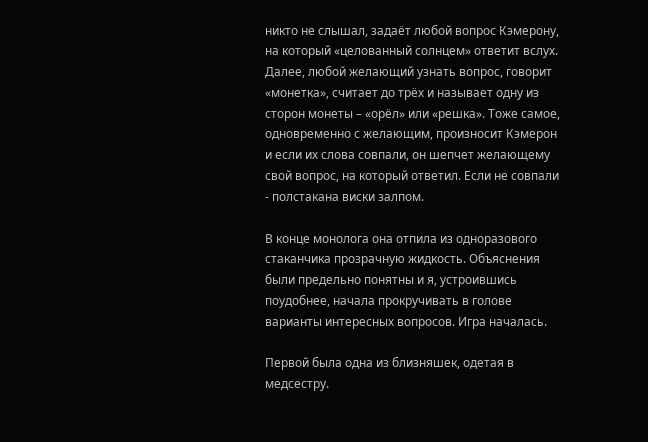никто не слышал, задаёт любой вопрос Кэмерону, на который «целованный солнцем» ответит вслух. Далее, любой желающий узнать вопрос, говорит «монетка», считает до трёх и называет одну из сторон монеты – «орёл» или «решка». Тоже самое, одновременно с желающим, произносит Кэмерон и если их слова совпали, он шепчет желающему свой вопрос, на который ответил. Если не совпали - полстакана виски залпом.

В конце монолога она отпила из одноразового стаканчика прозрачную жидкость. Объяснения были предельно понятны и я, устроившись поудобнее, начала прокручивать в голове варианты интересных вопросов. Игра началась.

Первой была одна из близняшек, одетая в медсестру.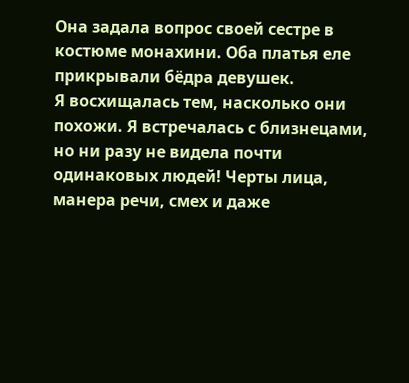Она задала вопрос своей сестре в костюме монахини. Оба платья еле прикрывали бёдра девушек.
Я восхищалась тем, насколько они похожи. Я встречалась с близнецами, но ни разу не видела почти одинаковых людей! Черты лица, манера речи, смех и даже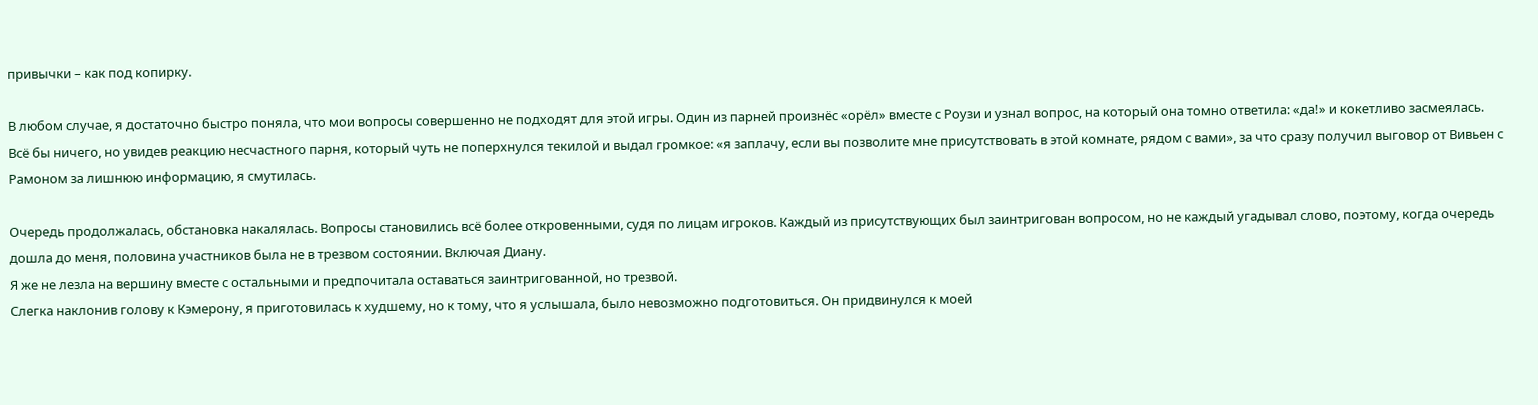привычки – как под копирку.

В любом случае, я достаточно быстро поняла, что мои вопросы совершенно не подходят для этой игры. Один из парней произнёс «орёл» вместе с Роузи и узнал вопрос, на который она томно ответила: «да!» и кокетливо засмеялась. Всё бы ничего, но увидев реакцию несчастного парня, который чуть не поперхнулся текилой и выдал громкое: «я заплачу, если вы позволите мне присутствовать в этой комнате, рядом с вами», за что сразу получил выговор от Вивьен с Рамоном за лишнюю информацию, я смутилась.

Очередь продолжалась, обстановка накалялась. Вопросы становились всё более откровенными, судя по лицам игроков. Каждый из присутствующих был заинтригован вопросом, но не каждый угадывал слово, поэтому, когда очередь дошла до меня, половина участников была не в трезвом состоянии. Включая Диану.
Я же не лезла на вершину вместе с остальными и предпочитала оставаться заинтригованной, но трезвой.
Слегка наклонив голову к Кэмерону, я приготовилась к худшему, но к тому, что я услышала, было невозможно подготовиться. Он придвинулся к моей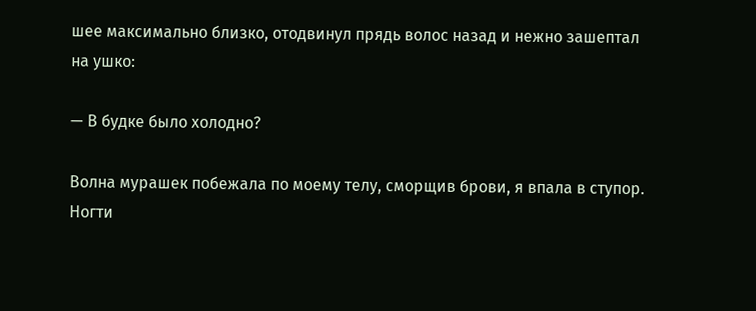шее максимально близко, отодвинул прядь волос назад и нежно зашептал на ушко:

— В будке было холодно?

Волна мурашек побежала по моему телу, сморщив брови, я впала в ступор. Ногти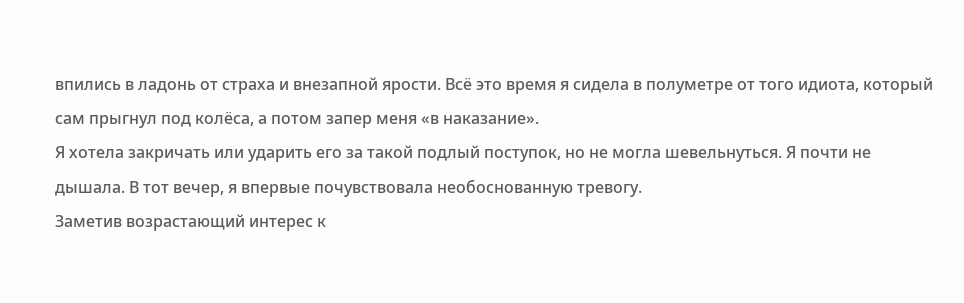впились в ладонь от страха и внезапной ярости. Всё это время я сидела в полуметре от того идиота, который сам прыгнул под колёса, а потом запер меня «в наказание».
Я хотела закричать или ударить его за такой подлый поступок, но не могла шевельнуться. Я почти не дышала. В тот вечер, я впервые почувствовала необоснованную тревогу.
Заметив возрастающий интерес к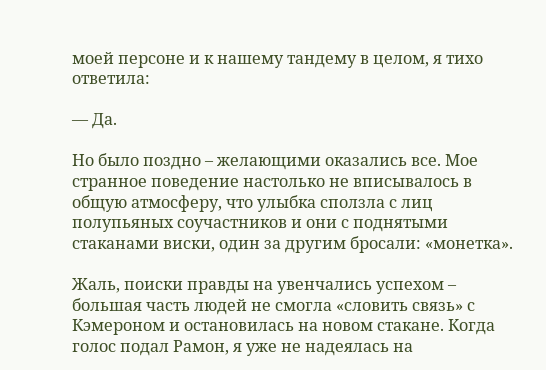моей персоне и к нашему тандему в целом, я тихо ответила:

— Да.

Но было поздно – желающими оказались все. Мое странное поведение настолько не вписывалось в общую атмосферу, что улыбка сползла с лиц полупьяных соучастников и они с поднятыми стаканами виски, один за другим бросали: «монетка».

Жаль, поиски правды на увенчались успехом – большая часть людей не смогла «словить связь» с Кэмероном и остановилась на новом стакане. Когда голос подал Рамон, я уже не надеялась на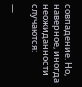совпадение. Но, наверное, иногда неожиданности случаются:

—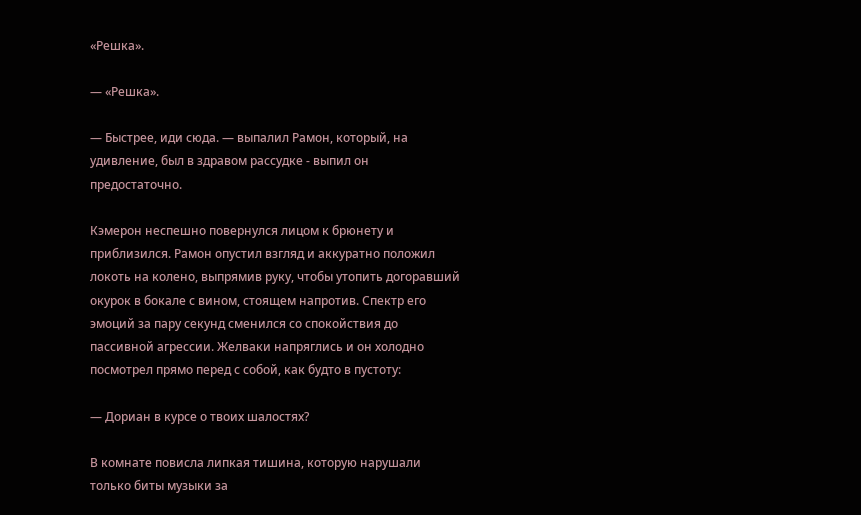«Решка».

— «Решка».

— Быстрее, иди сюда. — выпалил Рамон, который, на удивление, был в здравом рассудке - выпил он предостаточно.

Кэмерон неспешно повернулся лицом к брюнету и приблизился. Рамон опустил взгляд и аккуратно положил локоть на колено, выпрямив руку, чтобы утопить догоравший окурок в бокале с вином, стоящем напротив. Спектр его эмоций за пару секунд сменился со спокойствия до пассивной агрессии. Желваки напряглись и он холодно посмотрел прямо перед с собой, как будто в пустоту:

— Дориан в курсе о твоих шалостях?

В комнате повисла липкая тишина, которую нарушали только биты музыки за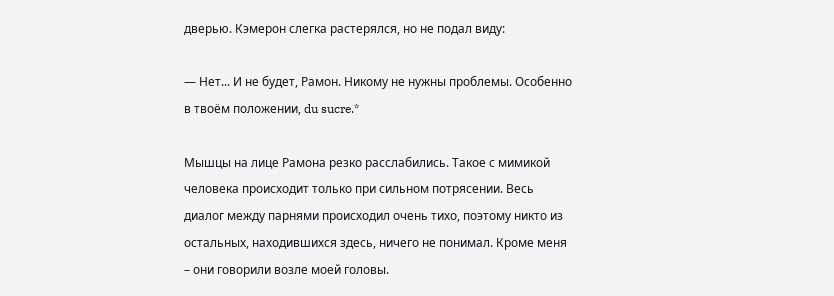дверью. Кэмерон слегка растерялся, но не подал виду:

— Нет... И не будет, Рамон. Никому не нужны проблемы. Особенно в твоём положении, du sucre.*

Мышцы на лице Рамона резко расслабились. Такое с мимикой человека происходит только при сильном потрясении. Весь диалог между парнями происходил очень тихо, поэтому никто из остальных, находившихся здесь, ничего не понимал. Кроме меня – они говорили возле моей головы.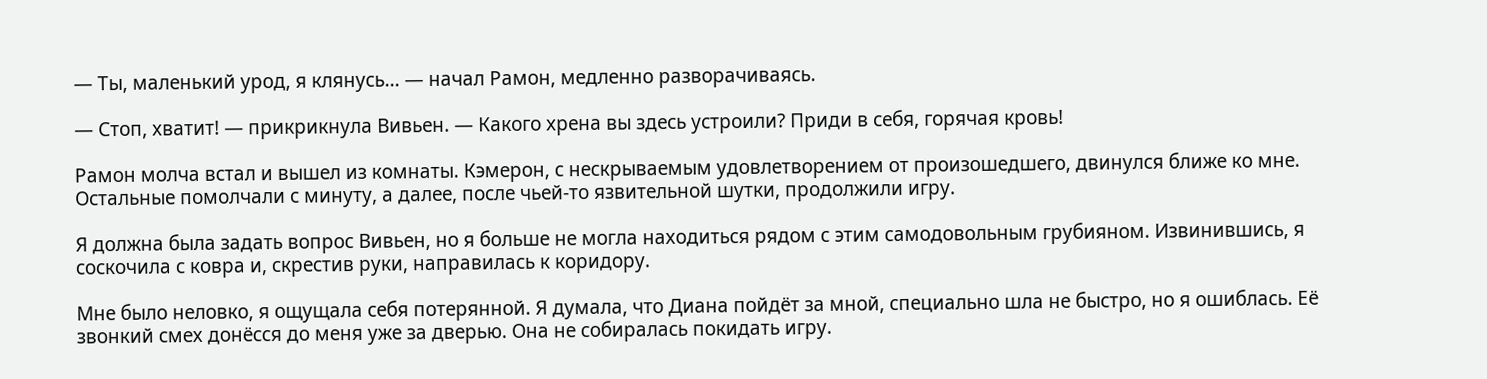— Ты, маленький урод, я клянусь... — начал Рамон, медленно разворачиваясь.

— Стоп, хватит! — прикрикнула Вивьен. — Какого хрена вы здесь устроили? Приди в себя, горячая кровь!

Рамон молча встал и вышел из комнаты. Кэмерон, с нескрываемым удовлетворением от произошедшего, двинулся ближе ко мне. Остальные помолчали с минуту, а далее, после чьей-то язвительной шутки, продолжили игру.

Я должна была задать вопрос Вивьен, но я больше не могла находиться рядом с этим самодовольным грубияном. Извинившись, я соскочила с ковра и, скрестив руки, направилась к коридору.

Мне было неловко, я ощущала себя потерянной. Я думала, что Диана пойдёт за мной, специально шла не быстро, но я ошиблась. Её звонкий смех донёсся до меня уже за дверью. Она не собиралась покидать игру.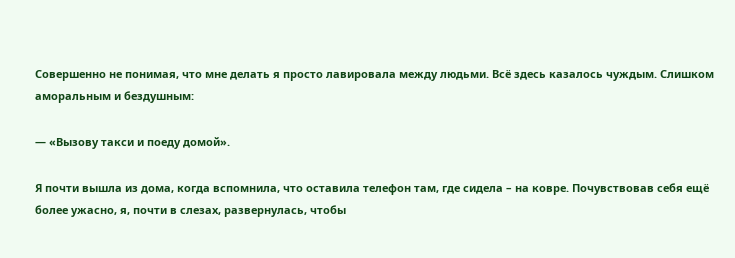Совершенно не понимая, что мне делать я просто лавировала между людьми. Всё здесь казалось чуждым. Слишком аморальным и бездушным:

— «Вызову такси и поеду домой».

Я почти вышла из дома, когда вспомнила, что оставила телефон там, где сидела – на ковре. Почувствовав себя ещё более ужасно, я, почти в слезах, развернулась, чтобы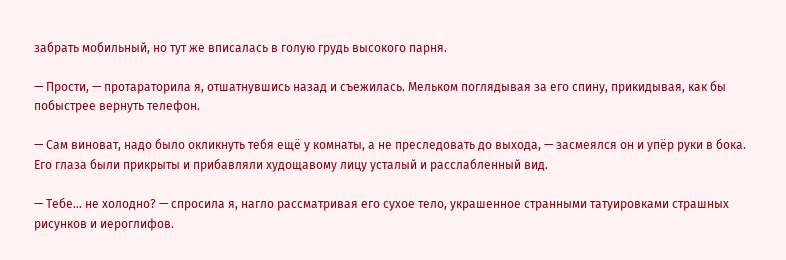забрать мобильный, но тут же вписалась в голую грудь высокого парня.

— Прости, — протараторила я, отшатнувшись назад и съежилась. Мельком поглядывая за его спину, прикидывая, как бы побыстрее вернуть телефон.

— Сам виноват, надо было окликнуть тебя ещё у комнаты, а не преследовать до выхода, — засмеялся он и упёр руки в бока. Его глаза были прикрыты и прибавляли худощавому лицу усталый и расслабленный вид.

— Тебе... не холодно? — спросила я, нагло рассматривая его сухое тело, украшенное странными татуировками страшных рисунков и иероглифов.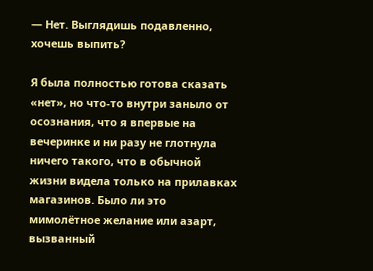— Нет. Выглядишь подавленно, хочешь выпить?

Я была полностью готова сказать «нет», но что-то внутри заныло от осознания, что я впервые на вечеринке и ни разу не глотнула ничего такого, что в обычной жизни видела только на прилавках магазинов. Было ли это мимолётное желание или азарт, вызванный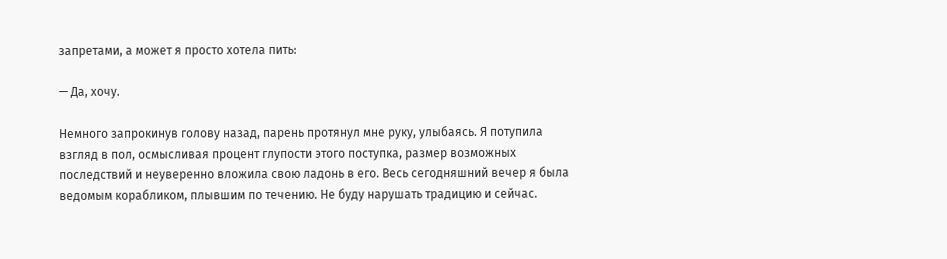запретами, а может я просто хотела пить:

— Да, хочу.

Немного запрокинув голову назад, парень протянул мне руку, улыбаясь. Я потупила взгляд в пол, осмысливая процент глупости этого поступка, размер возможных последствий и неуверенно вложила свою ладонь в его. Весь сегодняшний вечер я была ведомым корабликом, плывшим по течению. Не буду нарушать традицию и сейчас.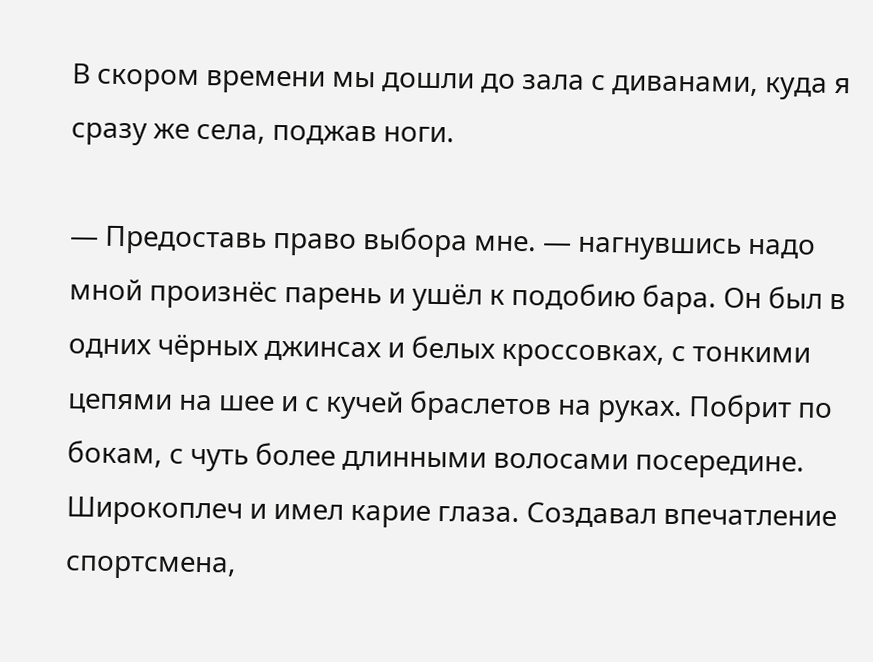В скором времени мы дошли до зала с диванами, куда я сразу же села, поджав ноги.

— Предоставь право выбора мне. — нагнувшись надо мной произнёс парень и ушёл к подобию бара. Он был в одних чёрных джинсах и белых кроссовках, с тонкими цепями на шее и с кучей браслетов на руках. Побрит по бокам, с чуть более длинными волосами посередине. Широкоплеч и имел карие глаза. Создавал впечатление спортсмена,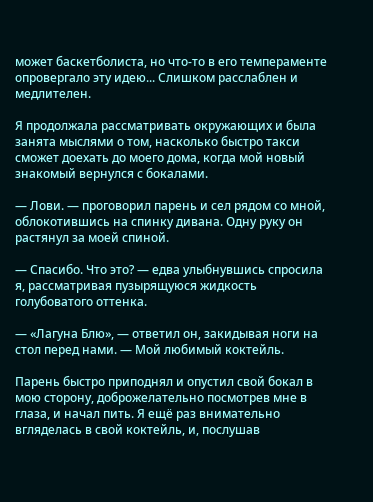может баскетболиста, но что-то в его темпераменте опровергало эту идею... Слишком расслаблен и медлителен.

Я продолжала рассматривать окружающих и была занята мыслями о том, насколько быстро такси сможет доехать до моего дома, когда мой новый знакомый вернулся с бокалами.

— Лови. — проговорил парень и сел рядом со мной, облокотившись на спинку дивана. Одну руку он растянул за моей спиной.

— Спасибо. Что это? — едва улыбнувшись спросила я, рассматривая пузырящуюся жидкость голубоватого оттенка.

— «Лагуна Блю», — ответил он, закидывая ноги на стол перед нами. — Мой любимый коктейль.

Парень быстро приподнял и опустил свой бокал в мою сторону, доброжелательно посмотрев мне в глаза, и начал пить. Я ещё раз внимательно вгляделась в свой коктейль, и, послушав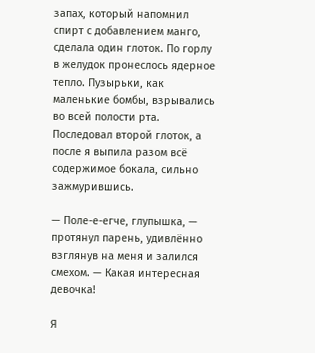запах, который напомнил спирт с добавлением манго, сделала один глоток. По горлу в желудок пронеслось ядерное тепло. Пузырьки, как маленькие бомбы, взрывались во всей полости рта. Последовал второй глоток, а после я выпила разом всё содержимое бокала, сильно зажмурившись.

— Поле-е-егче, глупышка, — протянул парень, удивлённо взглянув на меня и залился смехом. — Какая интересная девочка!

Я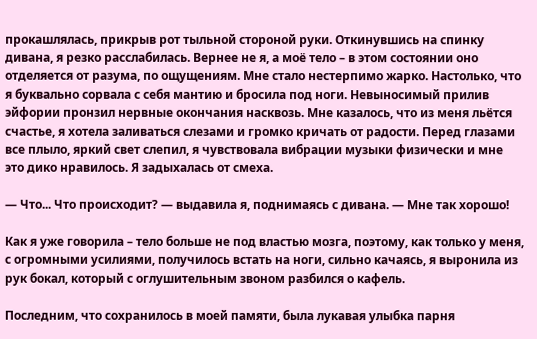прокашлялась, прикрыв рот тыльной стороной руки. Откинувшись на спинку дивана, я резко расслабилась. Вернее не я, а моё тело – в этом состоянии оно отделяется от разума, по ощущениям. Мне стало нестерпимо жарко. Настолько, что я буквально сорвала с себя мантию и бросила под ноги. Невыносимый прилив эйфории пронзил нервные окончания насквозь. Мне казалось, что из меня льётся счастье, я хотела заливаться слезами и громко кричать от радости. Перед глазами все плыло, яркий свет слепил, я чувствовала вибрации музыки физически и мне это дико нравилось. Я задыхалась от смеха.

— Что... Что происходит? — выдавила я, поднимаясь с дивана. — Мне так хорошо!

Как я уже говорила – тело больше не под властью мозга, поэтому, как только у меня, с огромными усилиями, получилось встать на ноги, сильно качаясь, я выронила из рук бокал, который с оглушительным звоном разбился о кафель.

Последним, что сохранилось в моей памяти, была лукавая улыбка парня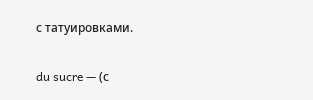с татуировками.

du sucre — (с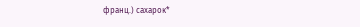франц.) сахарок*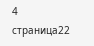4 страница22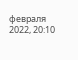февраля 2022, 20:10